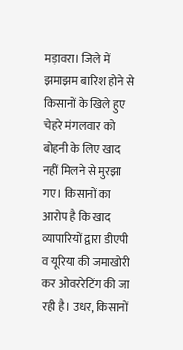मड़ावरा। जिले में झमाझम बारिश होने से किसानों के खिले हुए चेहरे मंगलवार को बोहनी के लिए खाद नहीं मिलने से मुरझा गए। किसानों का आरोप है कि खाद व्यापारियों द्वारा डीएपी व यूरिया की जमाखोरी कर ओवररेटिंग की जा रही है। उधर, किसानों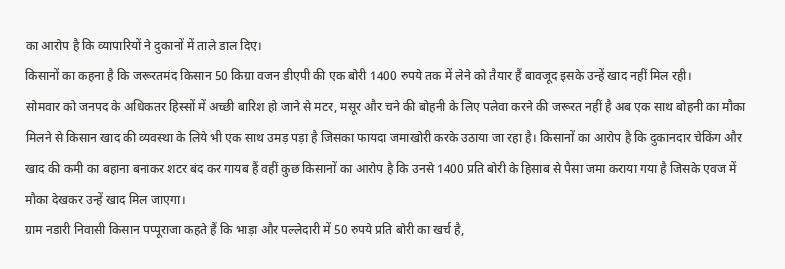का आरोप है कि व्यापारियों ने दुकानों में ताले डाल दिए।
किसानों का कहना है कि जरूरतमंद किसान 50 किग्रा वजन डीएपी की एक बोरी 1400 रुपये तक में लेने को तैयार हैं बावजूद इसके उन्हें खाद नहीं मिल रही।
सोमवार को जनपद के अधिकतर हिस्सों में अच्छी बारिश हो जाने से मटर, मसूर और चने की बोहनी के लिए पलेवा करने की जरूरत नहीं है अब एक साथ बोहनी का मौका मिलने से किसान खाद की व्यवस्था के लिये भी एक साथ उमड़ पड़ा है जिसका फायदा जमाखोरी करके उठाया जा रहा है। किसानों का आरोप है कि दुकानदार चेकिंग और खाद की कमी का बहाना बनाकर शटर बंद कर गायब हैं वहीं कुछ किसानों का आरोप है कि उनसे 1400 प्रति बोरी के हिसाब से पैसा जमा कराया गया है जिसके एवज में मौका देखकर उन्हें खाद मिल जाएगा।
ग्राम नडारी निवासी किसान पप्पूराजा कहते हैं कि भाड़ा और पल्लेदारी में 50 रुपये प्रति बोरी का खर्च है,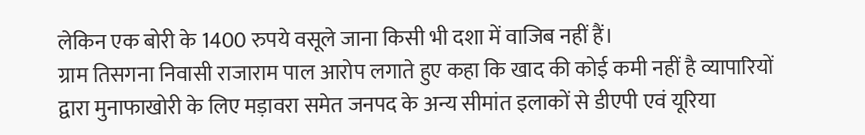लेकिन एक बोरी के 1400 रुपये वसूले जाना किसी भी दशा में वाजिब नहीं हैं।
ग्राम तिसगना निवासी राजाराम पाल आरोप लगाते हुए कहा कि खाद की कोई कमी नहीं है व्यापारियों द्वारा मुनाफाखोरी के लिए मड़ावरा समेत जनपद के अन्य सीमांत इलाकों से डीएपी एवं यूरिया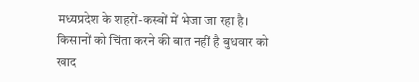मध्यप्रदेश के शहरों-कस्बों में भेजा जा रहा है।
किसानों को चिंता करने की बात नहीं है बुधवार को खाद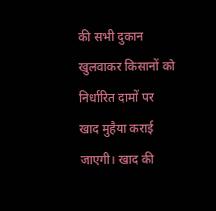की सभी दुकान खुलवाकर किसानों को निर्धारित दामों पर खाद मुहैया कराई जाएगी। खाद की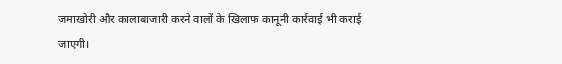जमाखोरी और कालाबाजारी करने वालों के खिलाफ कानूनी कार्रवाई भी कराई जाएगी।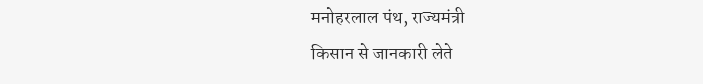मनोहरलाल पंथ, राज्यमंत्री
किसान से जानकारी लेते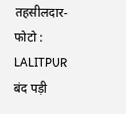तहसीलदार- फोटो : LALITPUR
बंद पड़ी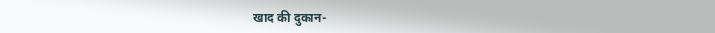खाद की दुकान-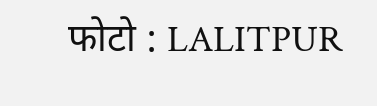फोटो : LALITPUR